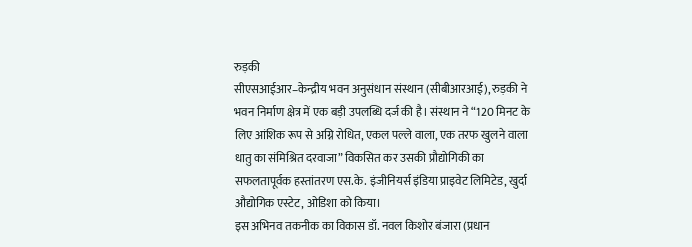रुड़की
सीएसआईआर–केन्द्रीय भवन अनुसंधान संस्थान (सीबीआरआई), रुड़की ने भवन निर्माण क्षेत्र में एक बड़ी उपलब्धि दर्ज की है। संस्थान ने “120 मिनट के लिए आंशिक रूप से अग्नि रोधित, एकल पल्ले वाला, एक तरफ खुलने वाला धातु का संमिश्रित दरवाजा” विकसित कर उसकी प्रौद्योगिकी का सफलतापूर्वक हस्तांतरण एस.के. इंजीनियर्स इंडिया प्राइवेट लिमिटेड, खुर्दा औद्योगिक एस्टेट, ओडिशा को किया।
इस अभिनव तकनीक का विकास डॉ. नवल किशोर बंजारा (प्रधान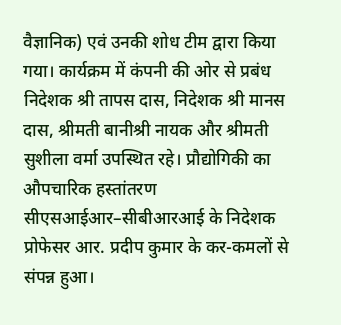वैज्ञानिक) एवं उनकी शोध टीम द्वारा किया गया। कार्यक्रम में कंपनी की ओर से प्रबंध निदेशक श्री तापस दास, निदेशक श्री मानस दास, श्रीमती बानीश्री नायक और श्रीमती सुशीला वर्मा उपस्थित रहे। प्रौद्योगिकी का औपचारिक हस्तांतरण सीएसआईआर–सीबीआरआई के निदेशक प्रोफेसर आर. प्रदीप कुमार के कर-कमलों से संपन्न हुआ।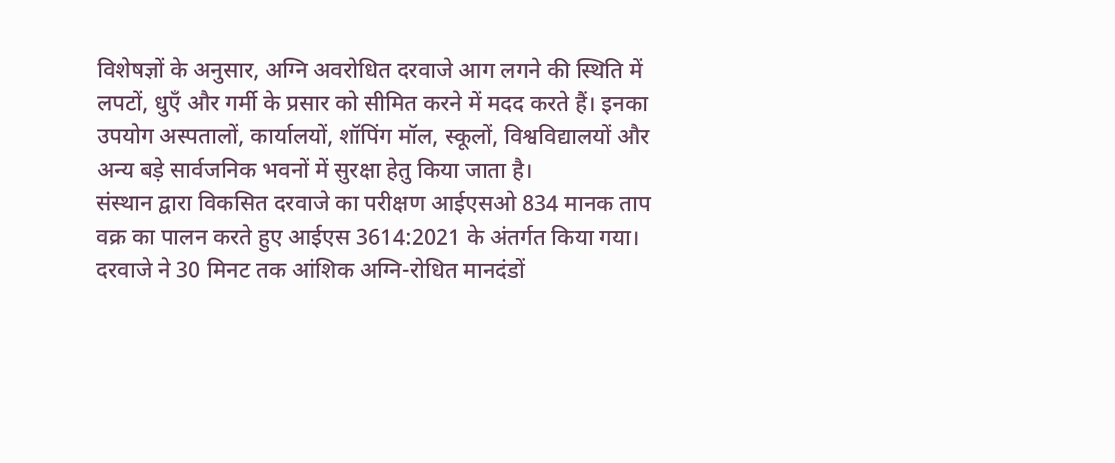विशेषज्ञों के अनुसार, अग्नि अवरोधित दरवाजे आग लगने की स्थिति में लपटों, धुएँ और गर्मी के प्रसार को सीमित करने में मदद करते हैं। इनका उपयोग अस्पतालों, कार्यालयों, शॉपिंग मॉल, स्कूलों, विश्वविद्यालयों और अन्य बड़े सार्वजनिक भवनों में सुरक्षा हेतु किया जाता है।
संस्थान द्वारा विकसित दरवाजे का परीक्षण आईएसओ 834 मानक ताप वक्र का पालन करते हुए आईएस 3614:2021 के अंतर्गत किया गया। दरवाजे ने 30 मिनट तक आंशिक अग्नि-रोधित मानदंडों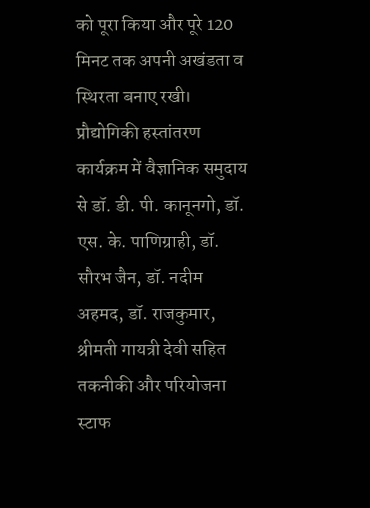को पूरा किया और पूरे 120 मिनट तक अपनी अखंडता व स्थिरता बनाए रखी।
प्रौद्योगिकी हस्तांतरण कार्यक्रम में वैज्ञानिक समुदाय से डॉ. डी. पी. कानूनगो, डॉ. एस. के. पाणिग्राही, डॉ. सौरभ जैन, डॉ. नदीम अहमद, डॉ. राजकुमार, श्रीमती गायत्री देवी सहित तकनीकी और परियोजना स्टाफ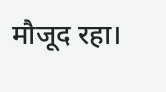मौजूद रहा।